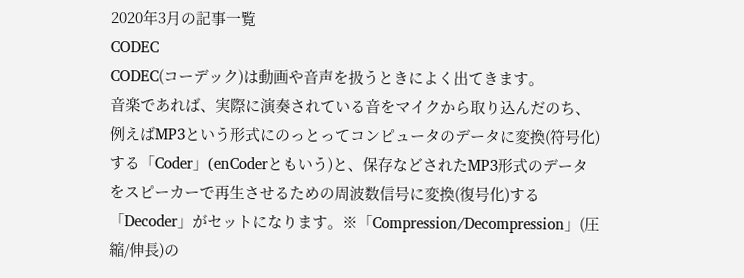2020年3月の記事一覧
CODEC
CODEC(コーデック)は動画や音声を扱うときによく出てきます。
音楽であれば、実際に演奏されている音をマイクから取り込んだのち、例えばMP3という形式にのっとってコンピュータのデータに変換(符号化)する「Coder」(enCoderともいう)と、保存などされたMP3形式のデータをスピーカーで再生させるための周波数信号に変換(復号化)する「Decoder」がセットになります。※「Compression/Decompression」(圧縮/伸長)の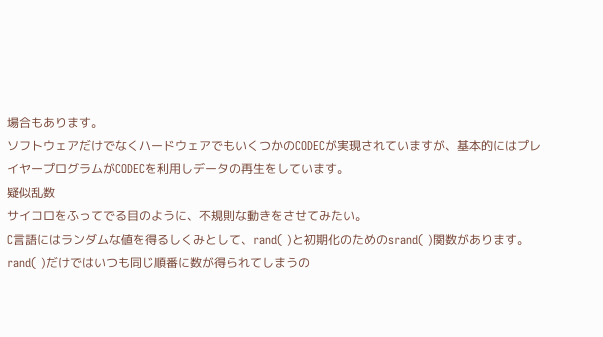場合もあります。
ソフトウェアだけでなくハードウェアでもいくつかのCODECが実現されていますが、基本的にはプレイヤープログラムがCODECを利用しデータの再生をしています。
疑似乱数
サイコロをふってでる目のように、不規則な動きをさせてみたい。
C言語にはランダムな値を得るしくみとして、rand( )と初期化のためのsrand( )関数があります。rand( )だけではいつも同じ順番に数が得られてしまうの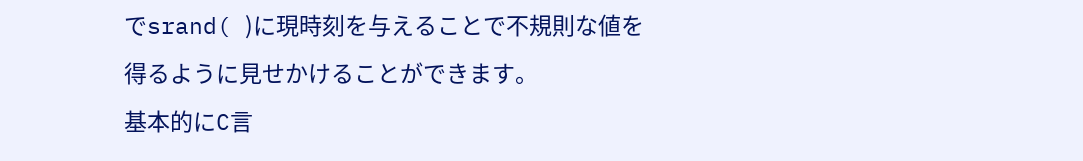でsrand( )に現時刻を与えることで不規則な値を得るように見せかけることができます。
基本的にC言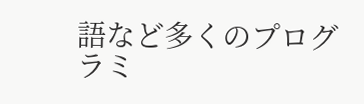語など多くのプログラミ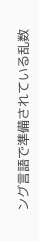ング言語で準備されている乱数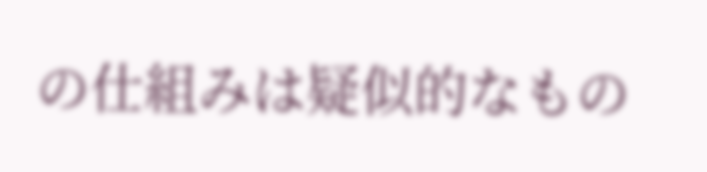の仕組みは疑似的なもの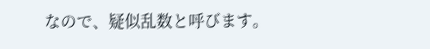なので、疑似乱数と呼びます。